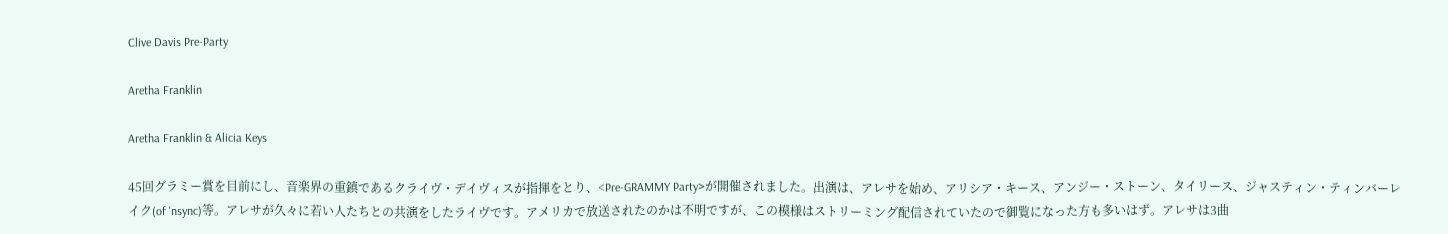Clive Davis Pre-Party

Aretha Franklin

Aretha Franklin & Alicia Keys

45回グラミー賞を目前にし、音楽界の重鎮であるクライヴ・デイヴィスが指揮をとり、<Pre-GRAMMY Party>が開催されました。出演は、アレサを始め、アリシア・キース、アンジー・ストーン、タイリース、ジャスティン・ティンバーレイク(of 'nsync)等。アレサが久々に若い人たちとの共演をしたライヴです。アメリカで放送されたのかは不明ですが、この模様はストリーミング配信されていたので御覧になった方も多いはず。アレサは3曲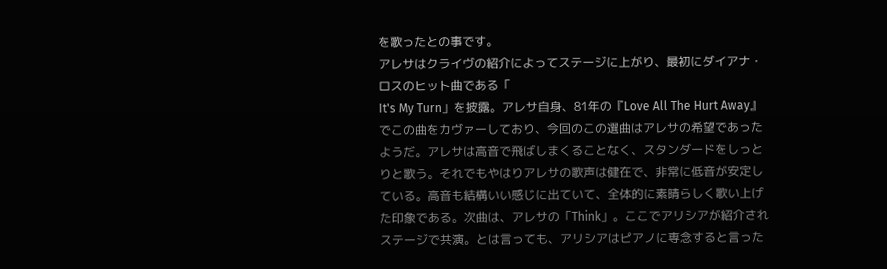を歌ったとの事です。
アレサはクライヴの紹介によってステージに上がり、最初にダイアナ・ロスのヒット曲である「
It's My Turn」を披露。アレサ自身、81年の『Love All The Hurt Away』でこの曲をカヴァーしており、今回のこの選曲はアレサの希望であったようだ。アレサは高音で飛ばしまくることなく、スタンダードをしっとりと歌う。それでもやはりアレサの歌声は健在で、非常に低音が安定している。高音も結構いい感じに出ていて、全体的に素晴らしく歌い上げた印象である。次曲は、アレサの「Think」。ここでアリシアが紹介されステージで共演。とは言っても、アリシアはピアノに専念すると言った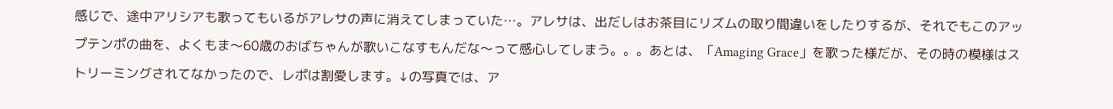感じで、途中アリシアも歌ってもいるがアレサの声に消えてしまっていた…。アレサは、出だしはお茶目にリズムの取り間違いをしたりするが、それでもこのアップテンポの曲を、よくもま〜60歳のおばちゃんが歌いこなすもんだな〜って感心してしまう。。。あとは、「Amaging Grace」を歌った様だが、その時の模様はストリーミングされてなかったので、レポは割愛します。↓の写真では、ア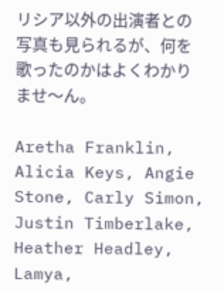リシア以外の出演者との写真も見られるが、何を歌ったのかはよくわかりませ〜ん。

Aretha Franklin, Alicia Keys, Angie Stone, Carly Simon, Justin Timberlake, Heather Headley, Lamya,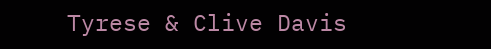Tyrese & Clive Davis